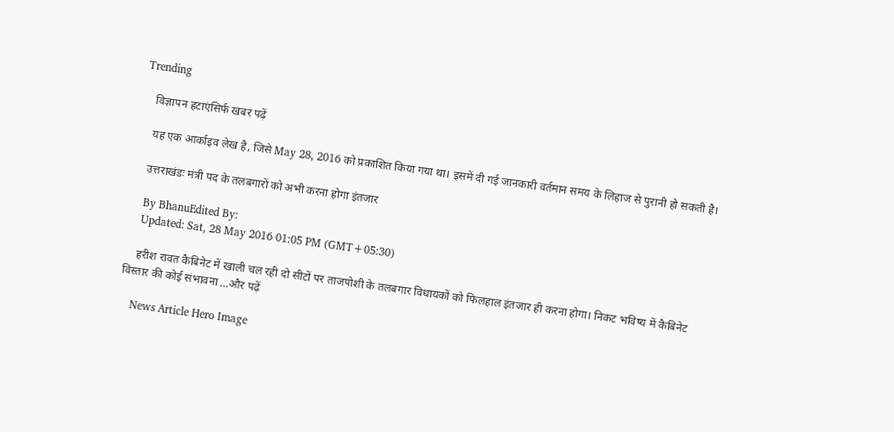Trending

    विज्ञापन हटाएंसिर्फ खबर पढ़ें

    यह एक आर्काइव लेख है, जिसे May 28, 2016 को प्रकाशित किया गया था। इसमें दी गई जानकारी वर्तमान समय के लिहाज से पुरानी हो सकती है।

    उत्तराखंडः मंत्री पद के तलबगारों को अभी करना होगा इंतजार

    By BhanuEdited By:
    Updated: Sat, 28 May 2016 01:05 PM (GMT+05:30)

    हरीश रावत कैबिनेट में खाली चल रही दो सीटों पर ताजपोशी के तलबगार विधायकों को फिलहाल इंतजार ही करना होगा। निकट भविष्य में कैबिनेट विस्तार की कोई संभावना ...और पढ़ें

    News Article Hero Image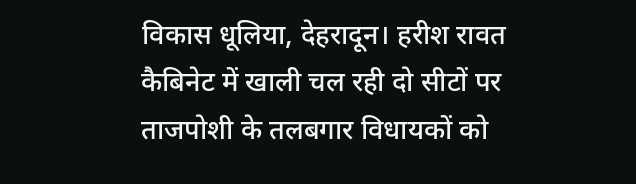विकास धूलिया, देहरादून। हरीश रावत कैबिनेट में खाली चल रही दो सीटों पर ताजपोशी के तलबगार विधायकों को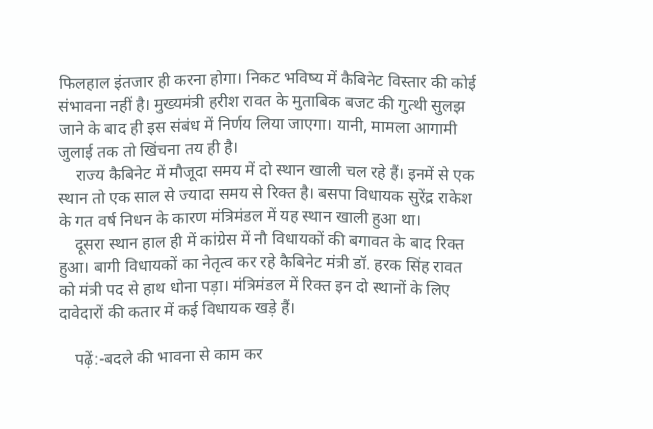फिलहाल इंतजार ही करना होगा। निकट भविष्य में कैबिनेट विस्तार की कोई संभावना नहीं है। मुख्यमंत्री हरीश रावत के मुताबिक बजट की गुत्थी सुलझ जाने के बाद ही इस संबंध में निर्णय लिया जाएगा। यानी, मामला आगामी जुलाई तक तो खिंचना तय ही है।
    राज्य कैबिनेट में मौजूदा समय में दो स्थान खाली चल रहे हैं। इनमें से एक स्थान तो एक साल से ज्यादा समय से रिक्त है। बसपा विधायक सुरेंद्र राकेश के गत वर्ष निधन के कारण मंत्रिमंडल में यह स्थान खाली हुआ था।
    दूसरा स्थान हाल ही में कांग्रेस में नौ विधायकों की बगावत के बाद रिक्त हुआ। बागी विधायकों का नेतृत्व कर रहे कैबिनेट मंत्री डॉ. हरक सिंह रावत को मंत्री पद से हाथ धोना पड़ा। मंत्रिमंडल में रिक्त इन दो स्थानों के लिए दावेदारों की कतार में कई विधायक खड़े हैं।

    पढ़ें:-बदले की भावना से काम कर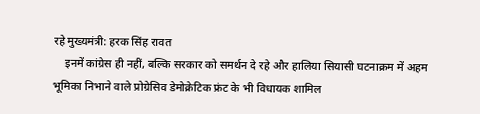रहे मुख्यमंत्री: हरक सिंह रावत
    इनमें कांग्रेस ही नहीं, बल्कि सरकार को समर्थन दे रहे और हालिया सियासी घटनाक्रम में अहम भूमिका निभाने वाले प्रोग्रेसिव डेमोक्रेटिक फ्रंट के भी विधायक शामिल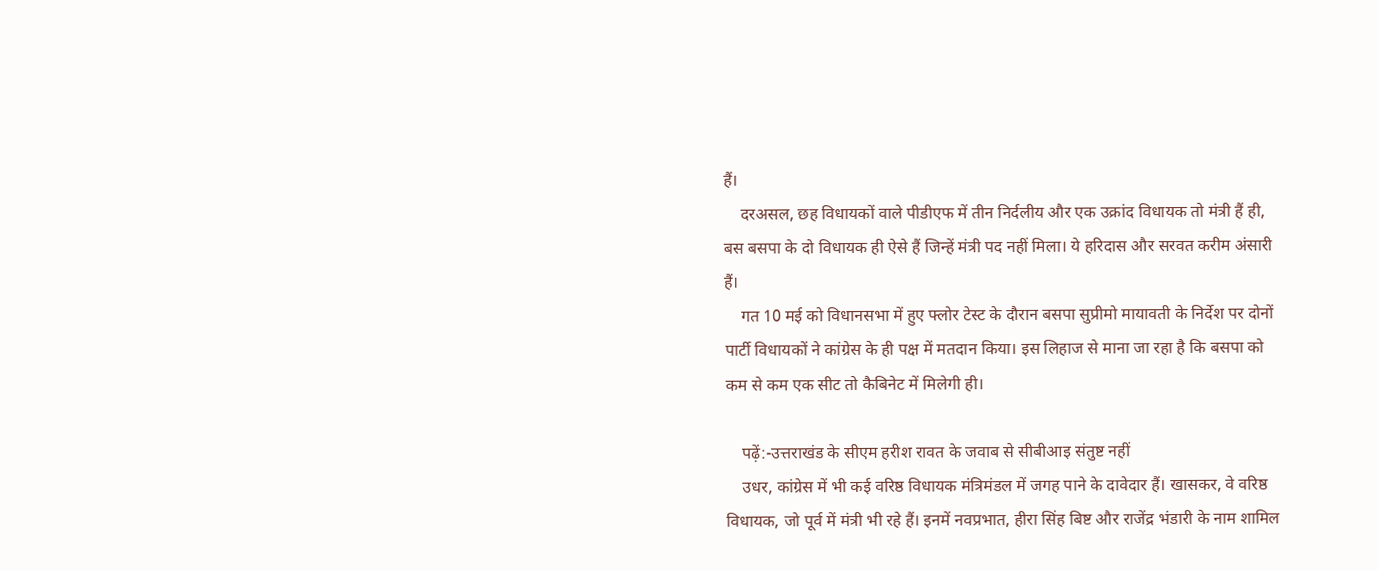हैं।
    दरअसल, छह विधायकों वाले पीडीएफ में तीन निर्दलीय और एक उक्रांद विधायक तो मंत्री हैं ही, बस बसपा के दो विधायक ही ऐसे हैं जिन्हें मंत्री पद नहीं मिला। ये हरिदास और सरवत करीम अंसारी हैं।
    गत 10 मई को विधानसभा में हुए फ्लोर टेस्ट के दौरान बसपा सुप्रीमो मायावती के निर्देश पर दोनों पार्टी विधायकों ने कांग्रेस के ही पक्ष में मतदान किया। इस लिहाज से माना जा रहा है कि बसपा को कम से कम एक सीट तो कैबिनेट में मिलेगी ही।

    पढ़ें:-उत्तराखंड के सीएम हरीश रावत के जवाब से सीबीआइ संतुष्ट नहीं
    उधर, कांग्रेस में भी कई वरिष्ठ विधायक मंत्रिमंडल में जगह पाने के दावेदार हैं। खासकर, वे वरिष्ठ विधायक, जो पूर्व में मंत्री भी रहे हैं। इनमें नवप्रभात, हीरा सिंह बिष्ट और राजेंद्र भंडारी के नाम शामिल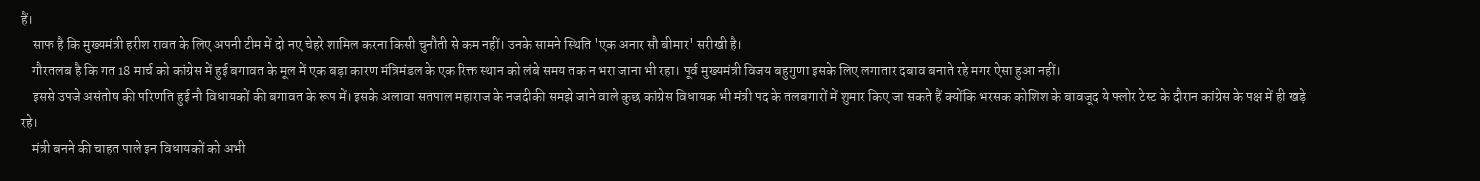हैं।
    साफ है कि मुख्यमंत्री हरीश रावत के लिए अपनी टीम में दो नए चेहरे शामिल करना किसी चुनौती से कम नहीं। उनके सामने स्थिति 'एक अनार सौ बीमार' सरीखी है।
    गौरतलब है कि गत 18 मार्च को कांग्रेस में हुई बगावत के मूल में एक बड़ा कारण मंत्रिमंडल के एक रिक्त स्थान को लंबे समय तक न भरा जाना भी रहा। पूर्व मुख्यमंत्री विजय बहुगुणा इसके लिए लगातार दबाव बनाते रहे मगर ऐसा हुआ नहीं।
    इससे उपजे असंतोष की परिणति हुई नौ विधायकों की बगावत के रूप में। इसके अलावा सतपाल महाराज के नजदीकी समझे जाने वाले कुछ कांग्रेस विधायक भी मंत्री पद के तलबगारों में शुमार किए जा सकते हैं क्योंकि भरसक कोशिश के बावजूद ये फ्लोर टेस्ट के दौरान कांग्रेस के पक्ष में ही खड़े रहे।
    मंत्री बनने की चाहत पाले इन विधायकों को अभी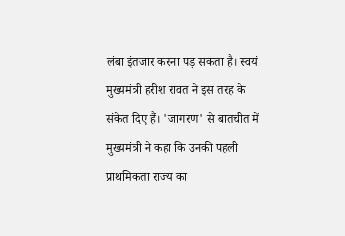लंबा इंतजार करना पड़ सकता है। स्वयं मुख्यमंत्री हरीश रावत ने इस तरह के संकेत दिए हैं। 'जागरण' से बातचीत में मुख्यमंत्री ने कहा कि उनकी पहली प्राथमिकता राज्य का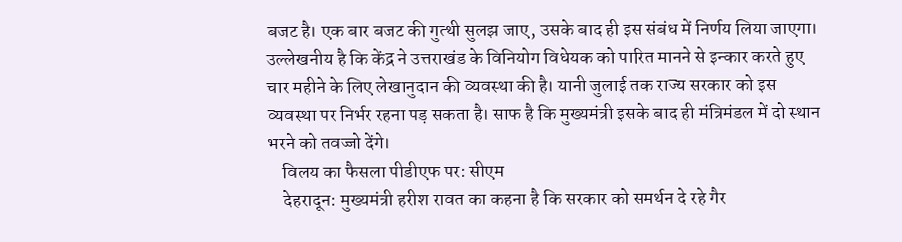बजट है। एक बार बजट की गुत्थी सुलझ जाए, उसके बाद ही इस संबंध में निर्णय लिया जाएगा। उल्लेखनीय है कि केंद्र ने उत्तराखंड के विनियोग विधेयक को पारित मानने से इन्कार करते हुए चार महीने के लिए लेखानुदान की व्यवस्था की है। यानी जुलाई तक राज्य सरकार को इस व्यवस्था पर निर्भर रहना पड़ सकता है। साफ है कि मुख्यमंत्री इसके बाद ही मंत्रिमंडल में दो स्थान भरने को तवज्जो देंगे।
    विलय का फैसला पीडीएफ पर: सीएम
    देहरादून: मुख्यमंत्री हरीश रावत का कहना है कि सरकार को समर्थन दे रहे गैर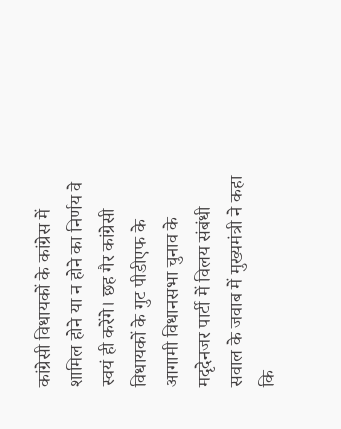कांग्रेसी विधायकों के कांग्रेस में शामिल होने या न होने का निर्णय वे स्वयं ही करेंगे। छह गैर कांग्रेसी विधायकों के गुट पीडीएफ के आगामी विधानसभा चुनाव के मदृदेनजर पार्टी में विलय संबंधी सवाल के जवाब में मुख्यमंत्री ने कहा कि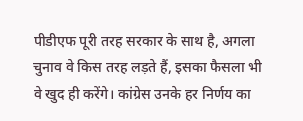पीडीएफ पूरी तरह सरकार के साथ है, अगला चुनाव वे किस तरह लड़ते हैं, इसका फैसला भी वे खुद ही करेंगे। कांग्रेस उनके हर निर्णय का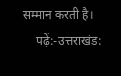सम्मान करती है।
    पढ़ें:-उत्तराखंड: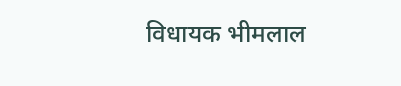विधायक भीमलाल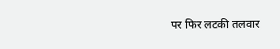पर फिर लटकी तलवार